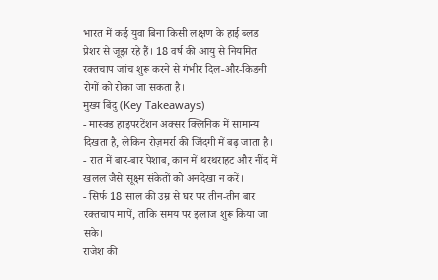भारत में कई युवा बिना किसी लक्षण के हाई ब्लड प्रेशर से जूझ रहे हैं। 18 वर्ष की आयु से नियमित रक्तचाप जांच शुरू करने से गंभीर दिल‑और‑किडनी रोगों को रोका जा सकता है।
मुख्य बिंदु (Key Takeaways)
- मास्क्ड हाइपरटेंशन अक्सर क्लिनिक में सामान्य दिखता है, लेकिन रोज़मर्रा की जिंदगी में बढ़ जाता है।
- रात में बार‑बार पेशाब, कान में थरथराहट और नींद में खलल जैसे सूक्ष्म संकेतों को अनदेखा न करें।
- सिर्फ 18 साल की उम्र से घर पर तीन‑तीन बार रक्तचाप मापें, ताकि समय पर इलाज शुरू किया जा सके।
राजेश की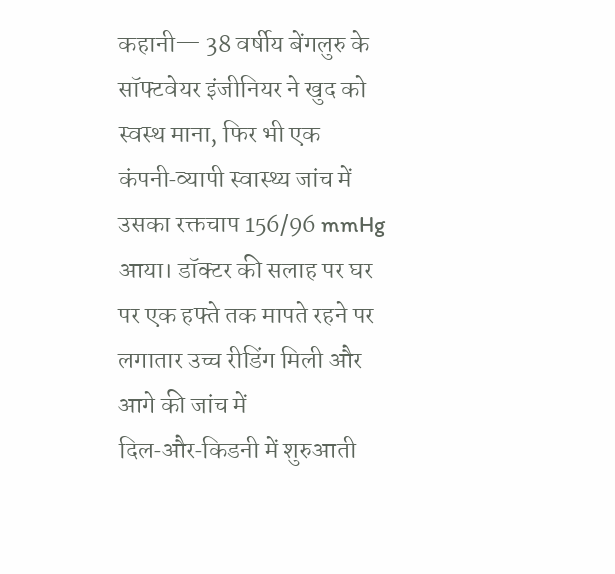कहानी— 38 वर्षीय बेंगलुरु के सॉफ्टवेयर इंजीनियर ने खुद को स्वस्थ माना, फिर भी एक कंपनी‑व्यापी स्वास्थ्य जांच में उसका रक्तचाप 156/96 mmHg आया। डॉक्टर की सलाह पर घर पर एक हफ्ते तक मापते रहने पर लगातार उच्च रीडिंग मिली और आगे की जांच में दिल‑और‑किडनी में शुरुआती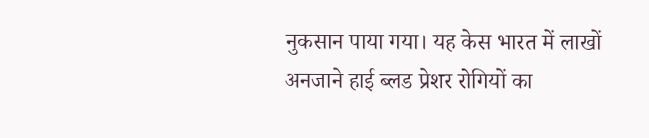नुकसान पाया गया। यह केस भारत में लाखों अनजाने हाई ब्लड प्रेशर रोगियों का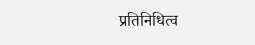प्रतिनिधित्व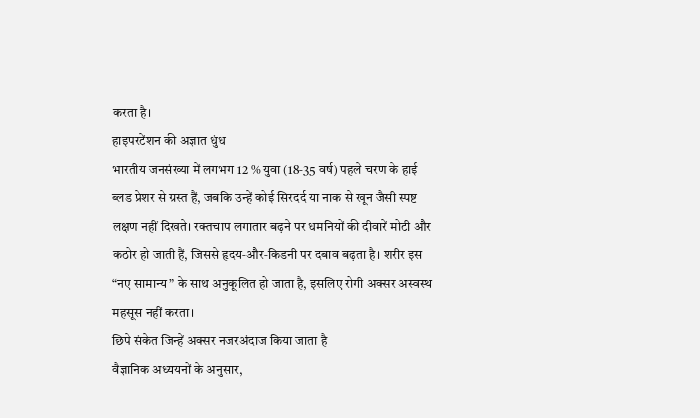करता है।
हाइपरटेंशन की अज्ञात धुंध
भारतीय जनसंख्या में लगभग 12 % युवा (18‑35 वर्ष) पहले चरण के हाई ब्लड प्रेशर से ग्रस्त हैं, जबकि उन्हें कोई सिरदर्द या नाक से खून जैसी स्पष्ट लक्षण नहीं दिखते। रक्तचाप लगातार बढ़ने पर धमनियों की दीवारें मोटी और कठोर हो जाती हैं, जिससे हृदय‑और‑किडनी पर दबाव बढ़ता है। शरीर इस “नए सामान्य” के साथ अनुकूलित हो जाता है, इसलिए रोगी अक्सर अस्वस्थ महसूस नहीं करता।
छिपे संकेत जिन्हें अक्सर नजरअंदाज किया जाता है
वैज्ञानिक अध्ययनों के अनुसार,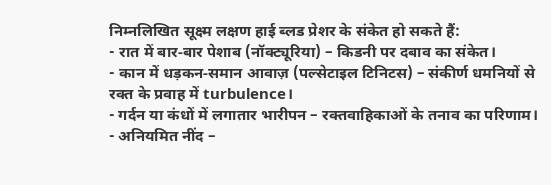निम्नलिखित सूक्ष्म लक्षण हाई ब्लड प्रेशर के संकेत हो सकते हैं:
- रात में बार‑बार पेशाब (नॉक्ट्यूरिया) – किडनी पर दबाव का संकेत।
- कान में धड़कन‑समान आवाज़ (पल्सेटाइल टिनिटस) – संकीर्ण धमनियों से रक्त के प्रवाह में turbulence।
- गर्दन या कंधों में लगातार भारीपन – रक्तवाहिकाओं के तनाव का परिणाम।
- अनियमित नींद –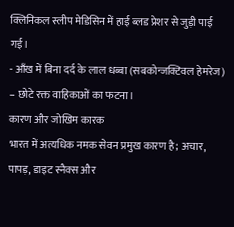क्लिनिकल स्लीप मेडिसिन में हाई ब्लड प्रेशर से जुड़ी पाई गई।
- आँख में बिना दर्द के लाल धब्बा (सबकोन्जक्टिवल हेमरेज) – छोटे रक्त वाहिकाओं का फटना।
कारण और जोखिम कारक
भारत में अत्यधिक नमक सेवन प्रमुख कारण है; अचार, पापड़, डाइट स्नैक्स और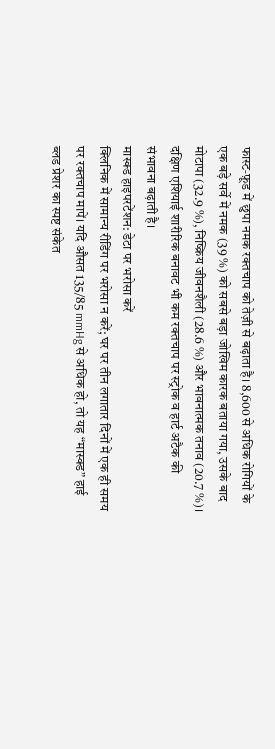फास्ट‑फ़ूड में छुपा नमक रक्तचाप को तेज़ी से बढ़ाता है। 8,600 से अधिक रोगियों के एक बड़े सर्वे में नमक (39 %) को सबसे बड़ा जोखिम कारक बताया गया, उसके बाद मोटापा (32.9 %), निष्क्रिय जीवनशैली (28.6 %) और भावनात्मक तनाव (20.7 %)। दक्षिण एशियाई शारीरिक बनावट भी कम रक्तचाप पर स्ट्रोक व हार्ट अटैक की संभावना बढ़ाती है।
मास्क्ड हाइपरटेंशन: डेटा पर भरोसा करें
क्लिनिक में सामान्य रीडिंग पर भरोसा न करें; घर पर तीन लगातार दिनों में एक ही समय पर रक्तचाप मापें। यदि औसत 135/85 mmHg से अधिक हो, तो यह “मास्क्ड” हाई ब्लड प्रेशर का स्पष्ट संकेत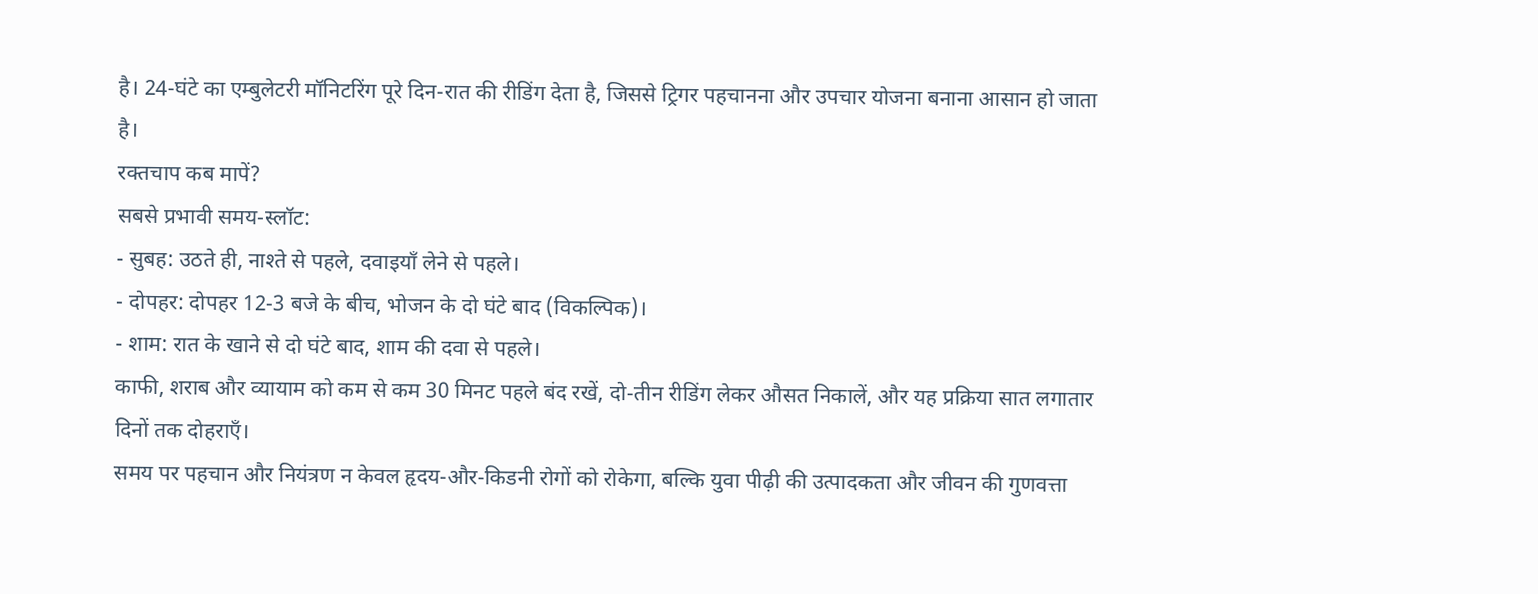है। 24‑घंटे का एम्बुलेटरी मॉनिटरिंग पूरे दिन‑रात की रीडिंग देता है, जिससे ट्रिगर पहचानना और उपचार योजना बनाना आसान हो जाता है।
रक्तचाप कब मापें?
सबसे प्रभावी समय‑स्लॉट:
- सुबह: उठते ही, नाश्ते से पहले, दवाइयाँ लेने से पहले।
- दोपहर: दोपहर 12‑3 बजे के बीच, भोजन के दो घंटे बाद (विकल्पिक)।
- शाम: रात के खाने से दो घंटे बाद, शाम की दवा से पहले।
काफी, शराब और व्यायाम को कम से कम 30 मिनट पहले बंद रखें, दो‑तीन रीडिंग लेकर औसत निकालें, और यह प्रक्रिया सात लगातार दिनों तक दोहराएँ।
समय पर पहचान और नियंत्रण न केवल हृदय‑और‑किडनी रोगों को रोकेगा, बल्कि युवा पीढ़ी की उत्पादकता और जीवन की गुणवत्ता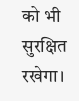को भी सुरक्षित रखेगा।